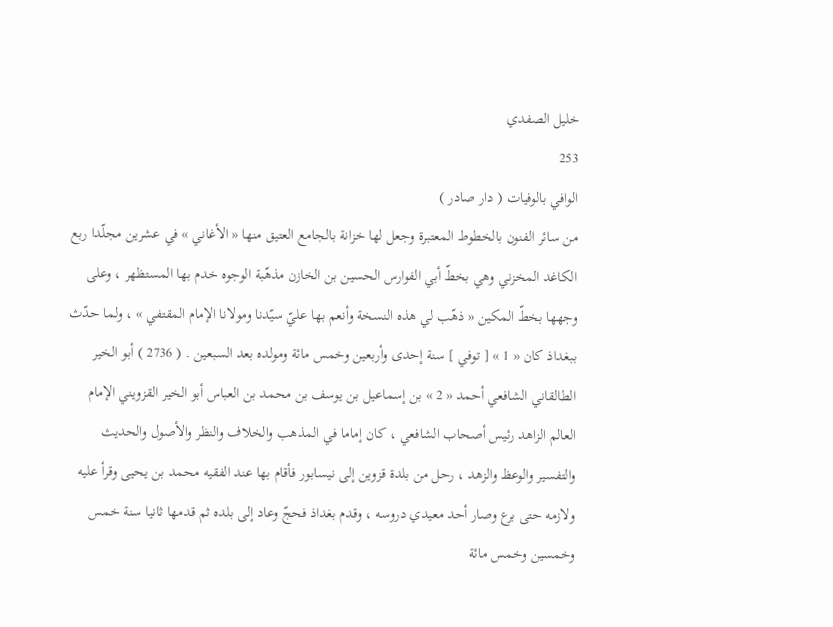خليل الصفدي
253
الوافي بالوفيات ( دار صادر )
من سائر الفنون بالخطوط المعتبرة وجعل لها خزانة بالجامع العتيق منها « الأغاني » في عشرين مجلّدا ربع الكاغد المخزني وهي بخطّ أبي الفوارس الحسين بن الخازن مذهّبة الوجوه خدم بها المستظهر ، وعلى وجهها بخطّ المكين « ذهّب لي هذه النسخة وأنعم بها عليّ سيّدنا ومولانا الإمام المقتفي » ، ولما حدّث ببغداذ كان « 1 » [ توفي ] سنة إحدى وأربعين وخمس مائة ومولده بعد السبعين . ( 2736 ) أبو الخير الطالقاني الشافعي أحمد « 2 » بن إسماعيل بن يوسف بن محمد بن العباس أبو الخير القزويني الإمام العالم الزاهد رئيس أصحاب الشافعي ، كان إماما في المذهب والخلاف والنظر والأصول والحديث والتفسير والوعظ والزهد ، رحل من بلدة قزوين إلى نيسابور فأقام بها عند الفقيه محمد بن يحيى وقرأ عليه ولازمه حتى برع وصار أحد معيدي دروسه ، وقدم بغداذ فحجّ وعاد إلى بلده ثم قدمها ثانيا سنة خمس وخمسين وخمس مائة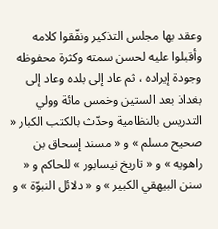وعقد بها مجلس التذكير ونفّقوا كلامه وأقبلوا عليه لحسن سمته وكثرة محفوظه وجودة إيراده ، ثم عاد إلى بلده وعاد إلى بغداذ بعد الستين وخمس مائة وولي التدريس بالنظامية وحدّث بالكتب الكبار « صحيح مسلم » و « مسند إسحاق بن راهويه » و « تاريخ نيسابور » للحاكم و « سنن البيهقي الكبير » و « دلائل النبوّة » و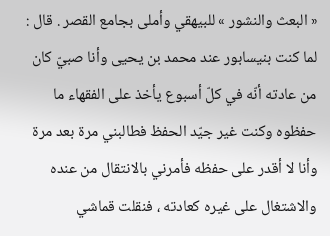« البعث والنشور » للبيهقي وأملى بجامع القصر . قال : لما كنت بنيسابور عند محمد بن يحيى وأنا صبيّ كان من عادته أنّه في كلّ أسبوع يأخذ على الفقهاء ما حفظوه وكنت غير جيّد الحفظ فطالبني مرة بعد مرة وأنا لا أقدر على حفظه فأمرني بالانتقال من عنده والاشتغال على غيره كعادته ، فنقلت قماشي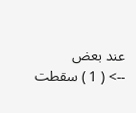عند بعض
--> ( 1 ) سقطت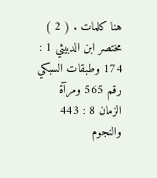هنا كلمات . ( 2 ) مختصر ابن الدبيثي 1 : 174 وطبقات السبكي رقم 565 ومرآة الزمان 8 : 443 والنجوم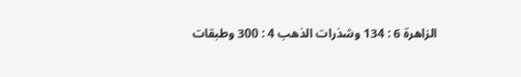الزاهرة 6 : 134 وشذرات الذهب 4 : 300 وطبقات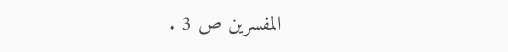المفسرين ص 3 .